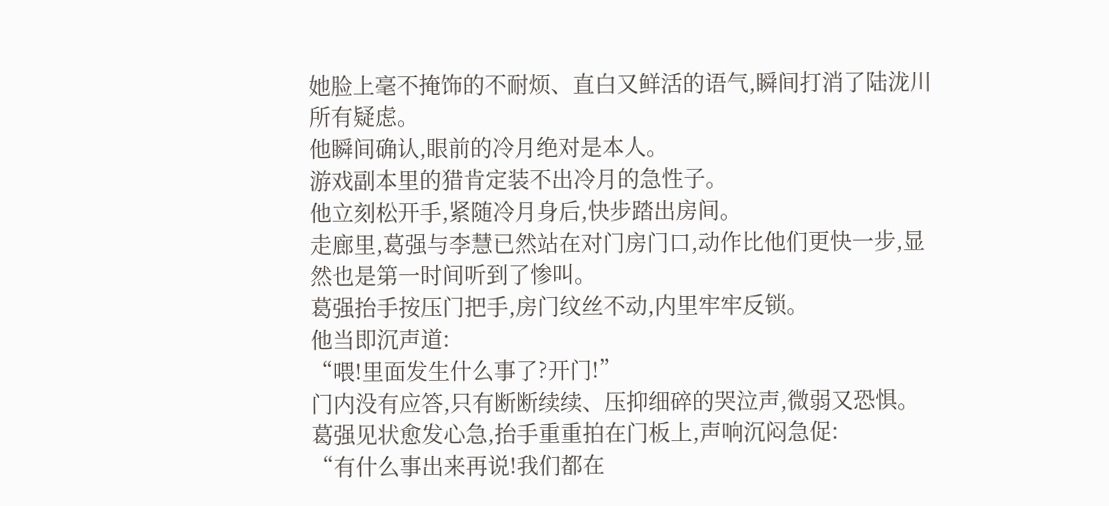她脸上毫不掩饰的不耐烦、直白又鲜活的语气,瞬间打消了陆泷川所有疑虑。
他瞬间确认,眼前的冷月绝对是本人。
游戏副本里的猎肯定装不出冷月的急性子。
他立刻松开手,紧随冷月身后,快步踏出房间。
走廊里,葛强与李慧已然站在对门房门口,动作比他们更快一步,显然也是第一时间听到了惨叫。
葛强抬手按压门把手,房门纹丝不动,内里牢牢反锁。
他当即沉声道:
“喂!里面发生什么事了?开门!”
门内没有应答,只有断断续续、压抑细碎的哭泣声,微弱又恐惧。
葛强见状愈发心急,抬手重重拍在门板上,声响沉闷急促:
“有什么事出来再说!我们都在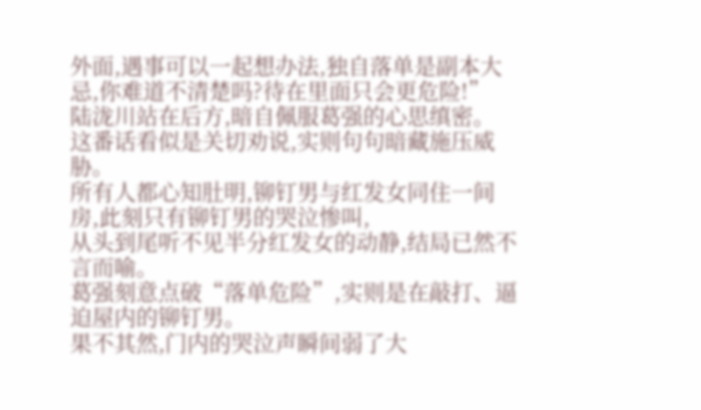外面,遇事可以一起想办法,独自落单是副本大忌,你难道不清楚吗?待在里面只会更危险!”
陆泷川站在后方,暗自佩服葛强的心思缜密。
这番话看似是关切劝说,实则句句暗藏施压威胁。
所有人都心知肚明,铆钉男与红发女同住一间房,此刻只有铆钉男的哭泣惨叫,
从头到尾听不见半分红发女的动静,结局已然不言而喻。
葛强刻意点破“落单危险”,实则是在敲打、逼迫屋内的铆钉男。
果不其然,门内的哭泣声瞬间弱了大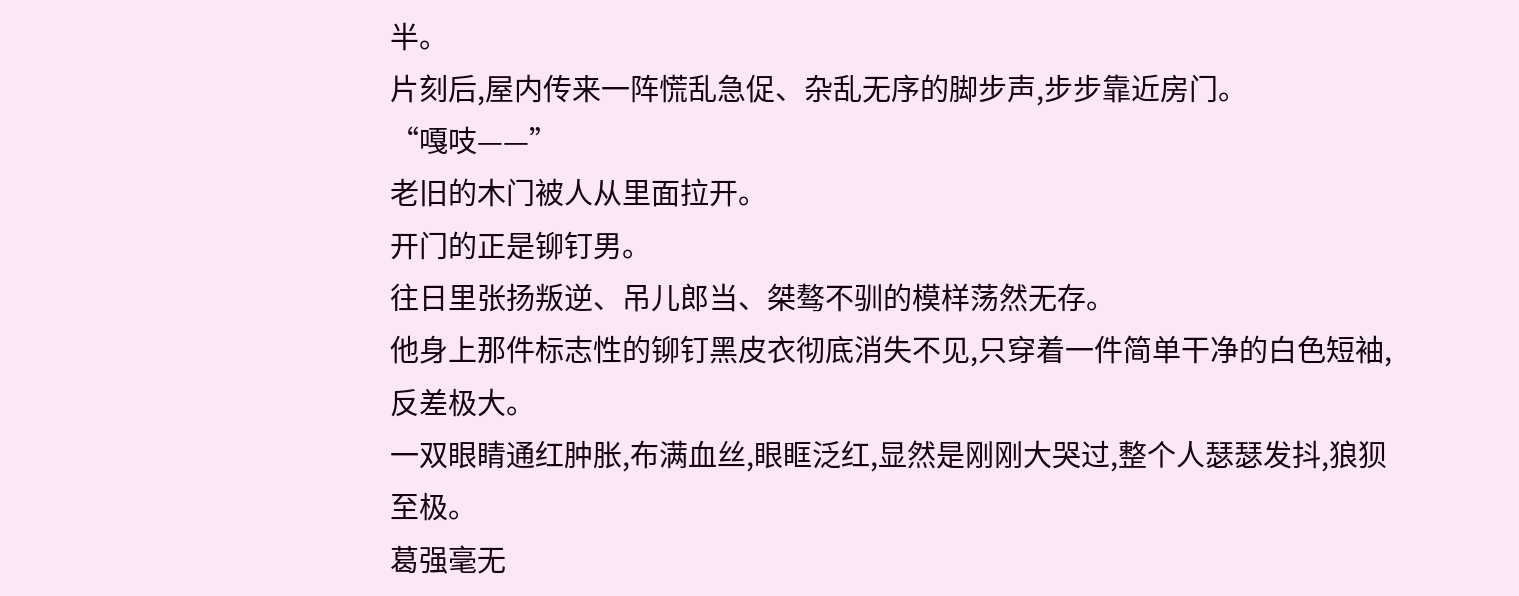半。
片刻后,屋内传来一阵慌乱急促、杂乱无序的脚步声,步步靠近房门。
“嘎吱——”
老旧的木门被人从里面拉开。
开门的正是铆钉男。
往日里张扬叛逆、吊儿郎当、桀骜不驯的模样荡然无存。
他身上那件标志性的铆钉黑皮衣彻底消失不见,只穿着一件简单干净的白色短袖,反差极大。
一双眼睛通红肿胀,布满血丝,眼眶泛红,显然是刚刚大哭过,整个人瑟瑟发抖,狼狈至极。
葛强毫无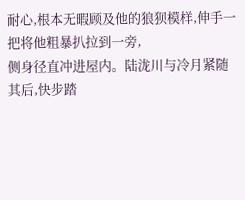耐心,根本无暇顾及他的狼狈模样,伸手一把将他粗暴扒拉到一旁,
侧身径直冲进屋内。陆泷川与冷月紧随其后,快步踏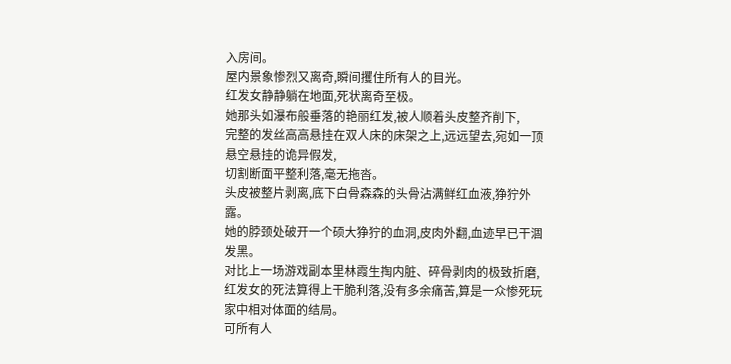入房间。
屋内景象惨烈又离奇,瞬间攫住所有人的目光。
红发女静静躺在地面,死状离奇至极。
她那头如瀑布般垂落的艳丽红发,被人顺着头皮整齐削下,
完整的发丝高高悬挂在双人床的床架之上,远远望去,宛如一顶悬空悬挂的诡异假发,
切割断面平整利落,毫无拖沓。
头皮被整片剥离,底下白骨森森的头骨沾满鲜红血液,狰狞外露。
她的脖颈处破开一个硕大狰狞的血洞,皮肉外翻,血迹早已干涸发黑。
对比上一场游戏副本里林霞生掏内脏、碎骨剥肉的极致折磨,
红发女的死法算得上干脆利落,没有多余痛苦,算是一众惨死玩家中相对体面的结局。
可所有人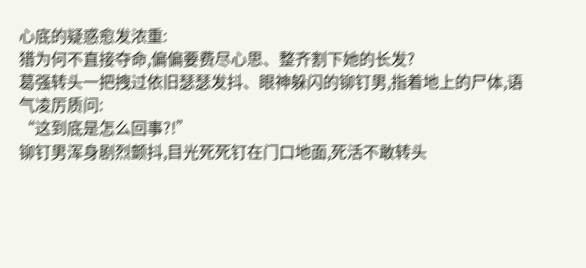心底的疑惑愈发浓重:
猎为何不直接夺命,偏偏要费尽心思、整齐割下她的长发?
葛强转头一把拽过依旧瑟瑟发抖、眼神躲闪的铆钉男,指着地上的尸体,语气凌厉质问:
“这到底是怎么回事?!”
铆钉男浑身剧烈颤抖,目光死死钉在门口地面,死活不敢转头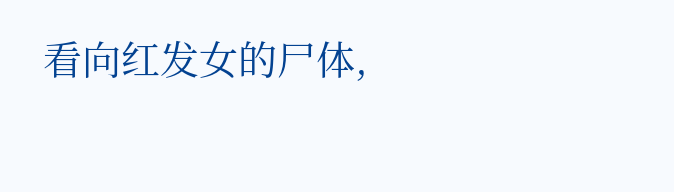看向红发女的尸体,